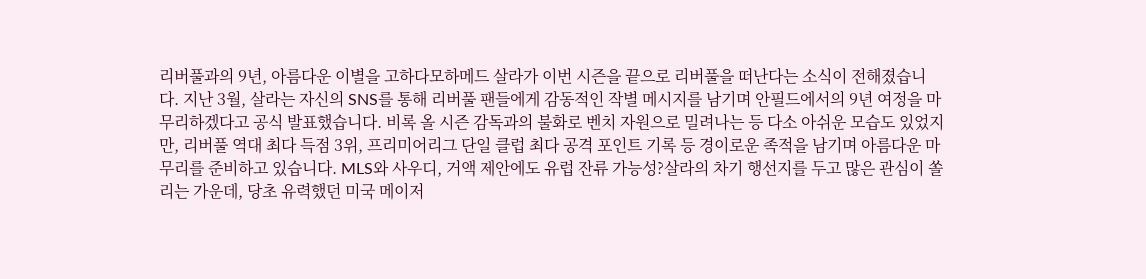리버풀과의 9년, 아름다운 이별을 고하다모하메드 살라가 이번 시즌을 끝으로 리버풀을 떠난다는 소식이 전해졌습니다. 지난 3월, 살라는 자신의 SNS를 통해 리버풀 팬들에게 감동적인 작별 메시지를 남기며 안필드에서의 9년 여정을 마무리하겠다고 공식 발표했습니다. 비록 올 시즌 감독과의 불화로 벤치 자원으로 밀려나는 등 다소 아쉬운 모습도 있었지만, 리버풀 역대 최다 득점 3위, 프리미어리그 단일 클럽 최다 공격 포인트 기록 등 경이로운 족적을 남기며 아름다운 마무리를 준비하고 있습니다. MLS와 사우디, 거액 제안에도 유럽 잔류 가능성?살라의 차기 행선지를 두고 많은 관심이 쏠리는 가운데, 당초 유력했던 미국 메이저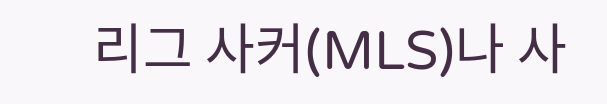리그 사커(MLS)나 사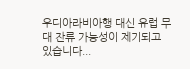우디아라비아행 대신 유럽 무대 잔류 가능성이 제기되고 있습니다...